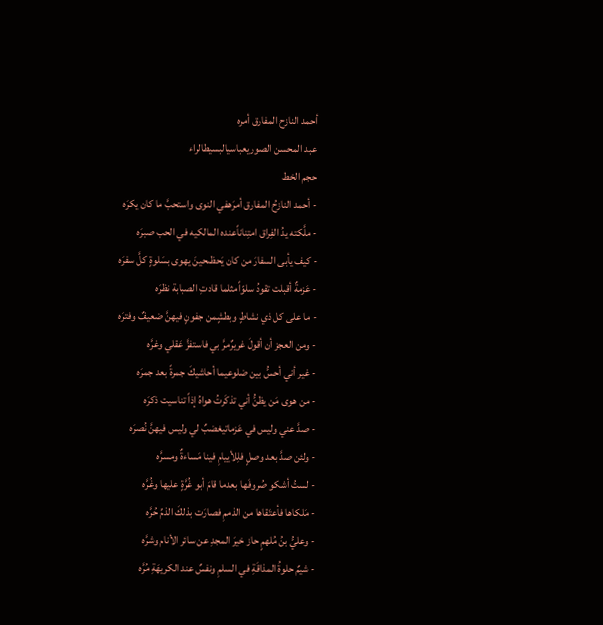أحمد النازح المفارق أمره
عبد المحسن الصوريعباسيالبسيطالراء
حجم الخط
- أحمد النازحُ المفارق أمرَهفي النوى واستحبَّ ما كان يكرَه
- ملَّكته يدُ الفِراق امتِناناًعنده المالكيه في الحب صبرَه
- كيف يأبى السفارَ من كان يَحظىحينَ يهوى بسَلوةٍ كلَّ سفرَه
- عَزمةٌ أقبلت تقودُ سلوّاًمثلما قادتِ الصبابة نظرَه
- ما على كل ذي نشاطٍ وبطشٍمن جفونٍ فيهنَّ ضعيفٌ وفترَه
- ومن العجز أن أقولَ غريرٌمرَّ بي فاستفزَّ عَقلي وغرَّه
- غير أني أحسُّ بين ضلوعيما أحاشيكَ جمرةً بعد جمرَه
- من هوى مَن يظنُّ أني تذكَرتُ هواهُ إذاً تناسيت ذكرَه
- صدَّ عني وليس في عَزماتيغضبٌ لي وليس فيهنَّ نُصرَه
- ولئن صدَّ بعد وصلٍ فلِلأييامِ فينا مَساءةٌ ومسرَّه
- لستُ أشكو صُروفَها بعدما قامَ أبو غُرَّةٍ عليها وغُرَّه
- مَلكاها فأعتَقاها من الذممِ فصارَت بذلكَ الذمِّ حُرَّه
- وعليُّ بنُ مُلهمٍ حاز خيرَ المجدِ عن سائر الأنام وشرَّه
- شيمٌ حلوةُ المذاقَةِ في السلمِ ونفسٌ عند الكريهَةِ مُرَّه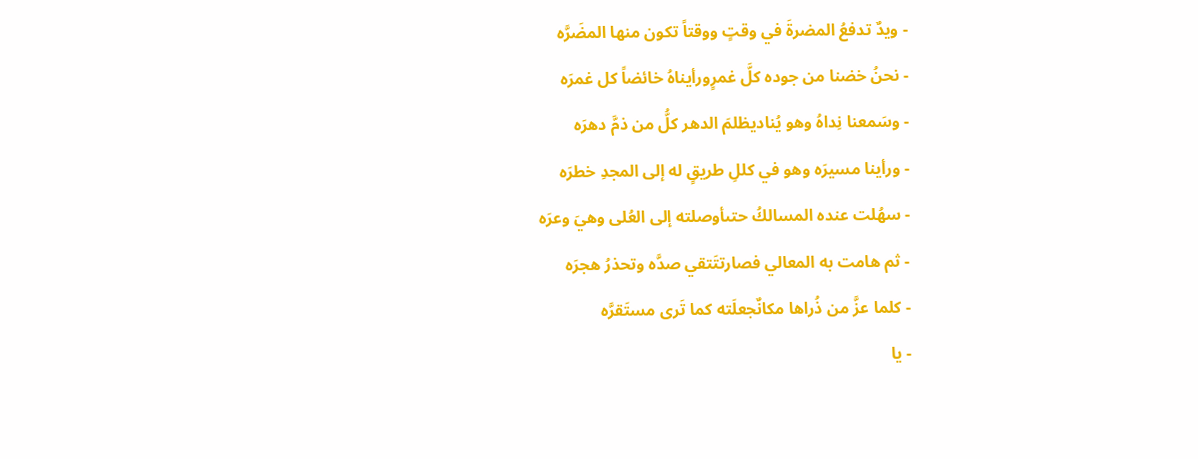- ويدٌ تدفعُ المضرةَ في وقتٍ ووقتاً تكون منها المضَرَّه
- نحنُ خضنا من جوده كلَّ غمرٍورأيناهُ خائضاً كل غمرَه
- وسَمعنا نِداهُ وهو يُناديظلمَ الدهر كلُّ من ذمَّ دهرَه
- ورأينا مسيرَه وهو في كللِ طريقٍ له إلى المجدِ خطرَه
- سهُلت عنده المسالكُ حتىأوصلته إلى العُلى وهيَ وعرَه
- ثم هامت به المعالي فصارتتَتقي صدَّه وتحذرُ هجرَه
- كلما عزَّ من ذُراها مكانٌجعلَته كما تَرى مستَقرَّه
- يا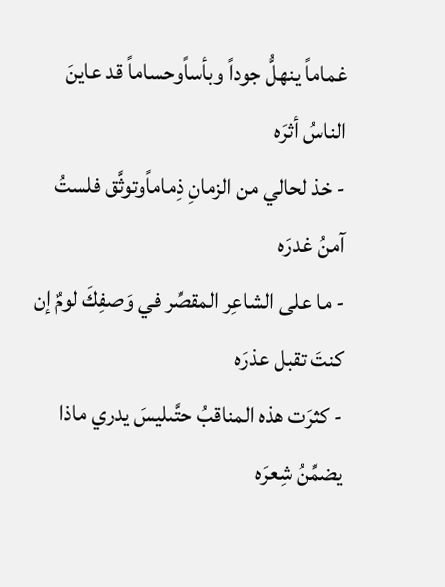غماماً ينهلُّ جوداً وبأساًوحساماً قد عاينَ الناسُ أثرَه
- خذ لحالي من الزمانِ ذِماماًوتوثَّق فلستُ آمنُ غدرَه
- ما على الشاعِر المقصِّر في وَصفِكَ لومٌ إن كنتَ تقبل عذرَه
- كثرَت هذه المناقبُ حتَّىليسَ يدري ماذا يضمِّنُ شِعرَه